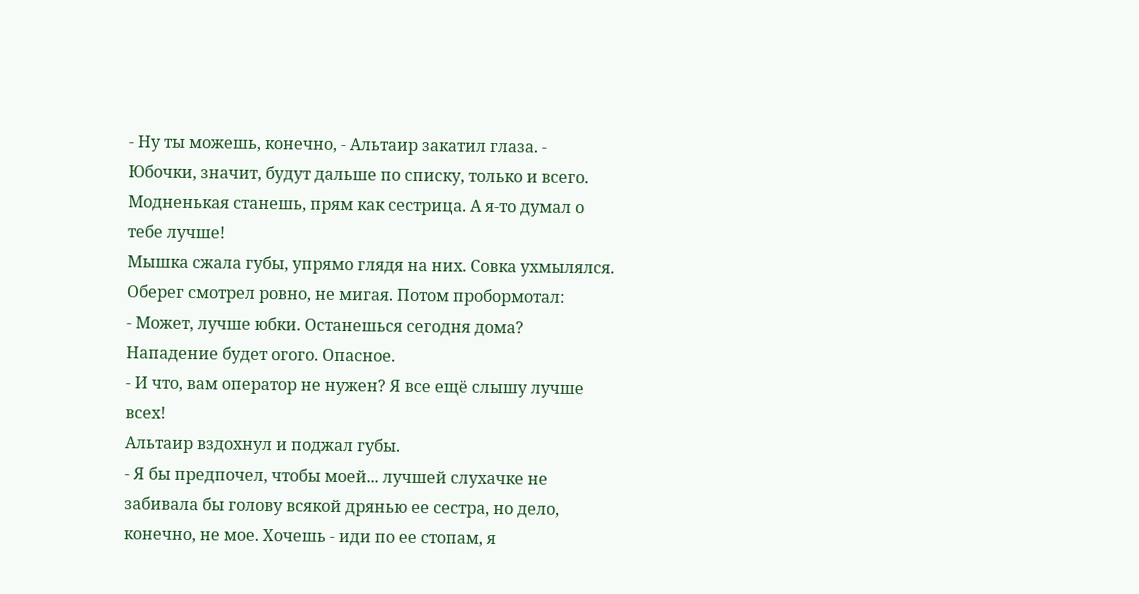- Ну ты можешь, конечно, - Альтаир закатил глаза. - Юбочки, значит, будут дальше по списку, только и всего. Модненькая станешь, прям как сестрица. А я-то думал о тебе лучше!
Мышка сжала губы, упрямо глядя на них. Совка ухмылялся. Оберег смотрел ровно, не мигая. Потом пробормотал:
- Может, лучше юбки. Останешься сегодня дома? Нападение будет огого. Опасное.
- И что, вам оператор не нужен? Я все ещё слышу лучше всех!
Альтаир вздохнул и поджал губы.
- Я бы предпочел, чтобы моей... лучшей слухачке не забивала бы голову всякой дрянью ее сестра, но дело, конечно, не мое. Хочешь - иди по ее стопам, я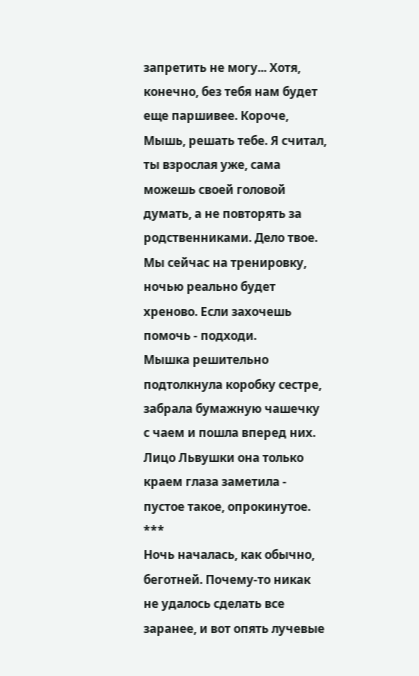запретить не могу... Хотя, конечно, без тебя нам будет еще паршивее. Короче, Мышь, решать тебе. Я считал, ты взрослая уже, сама можешь своей головой думать, а не повторять за родственниками. Дело твое. Мы сейчас на тренировку, ночью реально будет хреново. Если захочешь помочь - подходи.
Мышка решительно подтолкнула коробку сестре, забрала бумажную чашечку с чаем и пошла вперед них. Лицо Львушки она только краем глаза заметила - пустое такое, опрокинутое.
***
Ночь началась, как обычно, беготней. Почему-то никак не удалось сделать все заранее, и вот опять лучевые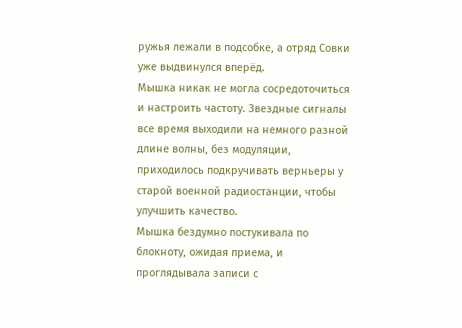ружья лежали в подсобке, а отряд Совки уже выдвинулся вперёд.
Мышка никак не могла сосредоточиться и настроить частоту. Звездные сигналы все время выходили на немного разной длине волны, без модуляции, приходилось подкручивать верньеры у старой военной радиостанции, чтобы улучшить качество.
Мышка бездумно постукивала по блокноту, ожидая приема, и проглядывала записи с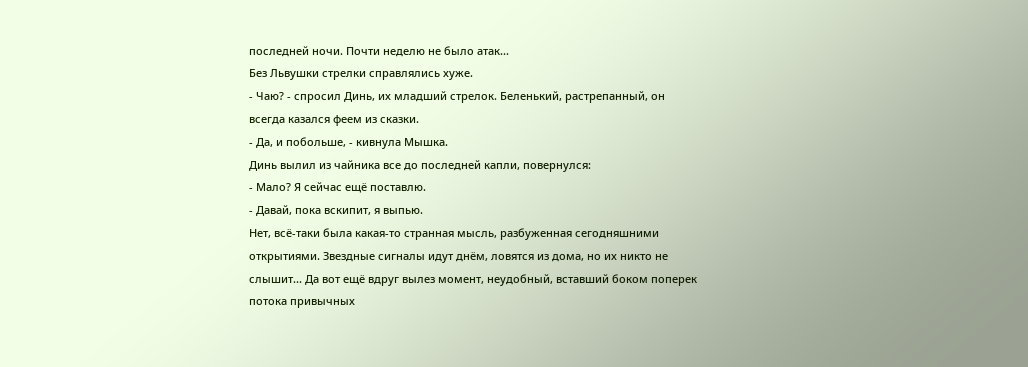последней ночи. Почти неделю не было атак...
Без Львушки стрелки справлялись хуже.
- Чаю? - спросил Динь, их младший стрелок. Беленький, растрепанный, он всегда казался феем из сказки.
- Да, и побольше, - кивнула Мышка.
Динь вылил из чайника все до последней капли, повернулся:
- Мало? Я сейчас ещё поставлю.
- Давай, пока вскипит, я выпью.
Нет, всё-таки была какая-то странная мысль, разбуженная сегодняшними открытиями. Звездные сигналы идут днём, ловятся из дома, но их никто не слышит... Да вот ещё вдруг вылез момент, неудобный, вставший боком поперек потока привычных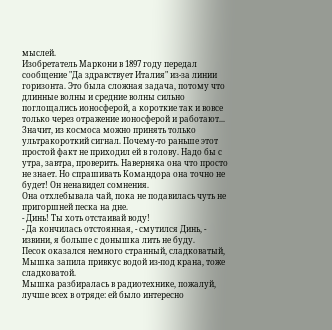мыслей.
Изобретатель Маркони в 1897 году передал сообщение "Да здравствует Италия" из-за линии горизонта. Это была сложная задача, потому что длинные волны и средние волны сильно поглощались ионосферой, а короткие так и вовсе только через отражение ионосферой и работают... Значит, из космоса можно принять только ультракороткий сигнал. Почему-то раньше этот простой факт не приходил ей в голову. Надо бы с утра, завтра, проверить. Наверняка она что просто не знает. Но спрашивать Командора она точно не будет! Он ненавидел сомнения.
Она отхлебывала чай, пока не подавилась чуть не пригоршней песка на дне.
- Динь! Ты хоть отстаивай воду!
- Да кончилась отстоянная, - смутился Динь, - извини, я больше с донышка лить не буду.
Песок оказался немного странный, сладковатый, Мышка запила привкус водой из-под крана, тоже сладковатой.
Мышка разбиралась в радиотехнике, пожалуй, лучше всех в отряде: ей было интересно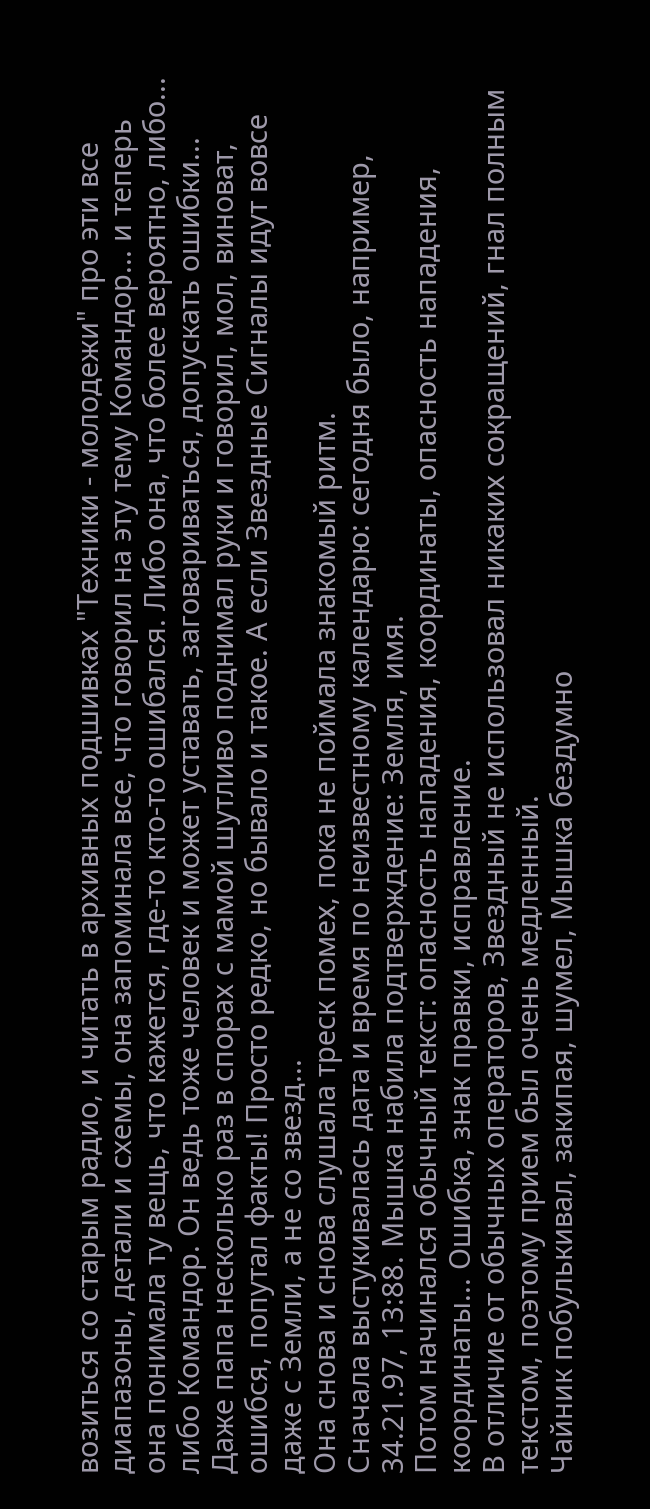возиться со старым радио, и читать в архивных подшивках "Техники - молодежи" про эти все диапазоны, детали и схемы, она запоминала все, что говорил на эту тему Командор... и теперь она понимала ту вещь, что кажется, где-то кто-то ошибался. Либо она, что более вероятно, либо... либо Командор. Он ведь тоже человек и может уставать, заговариваться, допускать ошибки... Даже папа несколько раз в спорах с мамой шутливо поднимал руки и говорил, мол, виноват, ошибся, попутал факты! Просто редко, но бывало и такое. А если Звездные Сигналы идут вовсе даже с Земли, а не со звезд...
Она снова и снова слушала треск помех, пока не поймала знакомый ритм.
Сначала выстукивалась дата и время по неизвестному календарю: сегодня было, например, 34.21.97, 13:88. Мышка набила подтверждение: Земля, имя.
Потом начинался обычный текст: опасность нападения, координаты, опасность нападения, координаты... Ошибка, знак правки, исправление.
В отличие от обычных операторов, Звездный не использовал никаких сокращений, гнал полным текстом, поэтому прием был очень медленный.
Чайник побулькивал, закипая, шумел, Мышка бездумно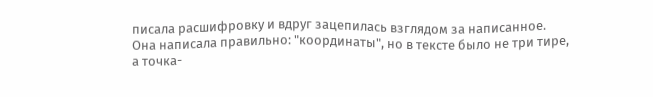писала расшифровку и вдруг зацепилась взглядом за написанное. Она написала правильно: "координаты", но в тексте было не три тире, а точка-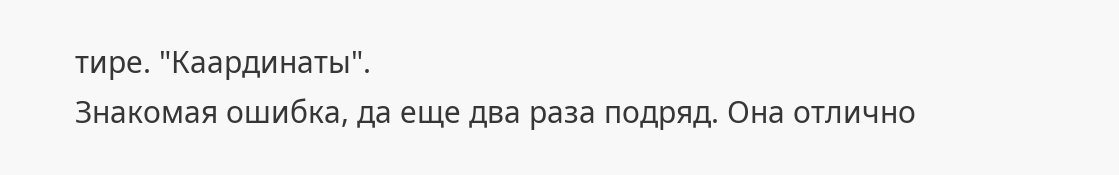тире. "Каардинаты".
Знакомая ошибка, да еще два раза подряд. Она отлично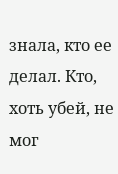знала, кто ее делал. Кто, хоть убей, не мог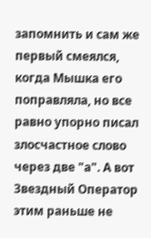запомнить и сам же первый смеялся, когда Мышка его поправляла, но все равно упорно писал злосчастное слово через две "а". А вот Звездный Оператор этим раньше не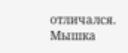отличался.
Мышка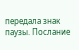передала знак паузы. Послание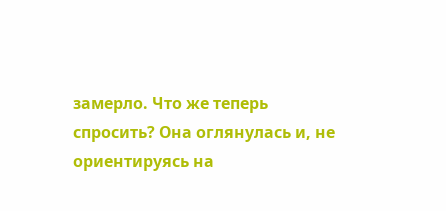замерло. Что же теперь спросить? Она оглянулась и, не ориентируясь на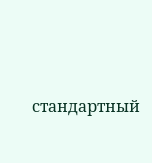стандартный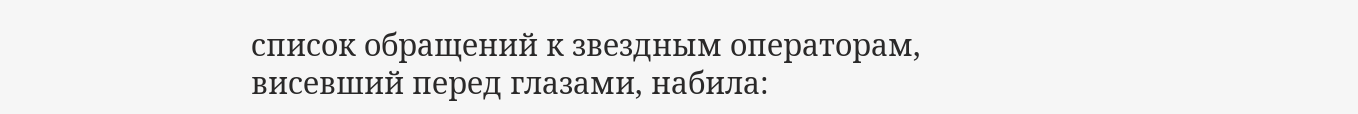список обращений к звездным операторам, висевший перед глазами, набила: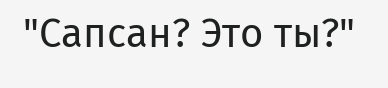"Сапсан? Это ты?"